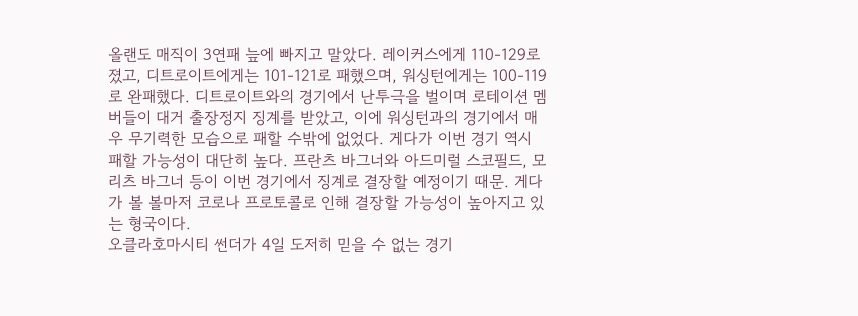올랜도 매직이 3연패 늪에 빠지고 말았다. 레이커스에게 110-129로 졌고, 디트로이트에게는 101-121로 패했으며, 워싱턴에게는 100-119로 완패했다. 디트로이트와의 경기에서 난투극을 벌이며 로테이션 멤버들이 대거 출장정지 징계를 받았고, 이에 워싱턴과의 경기에서 매우 무기력한 모습으로 패할 수밖에 없었다. 게다가 이번 경기 역시 패할 가능성이 대단히 높다. 프란츠 바그너와 아드미럴 스코필드, 모리츠 바그너 등이 이번 경기에서 징계로 결장할 예정이기 때문. 게다가 볼 볼마저 코로나 프로토콜로 인해 결장할 가능성이 높아지고 있는 형국이다.
오클라호마시티 썬더가 4일 도저히 믿을 수 없는 경기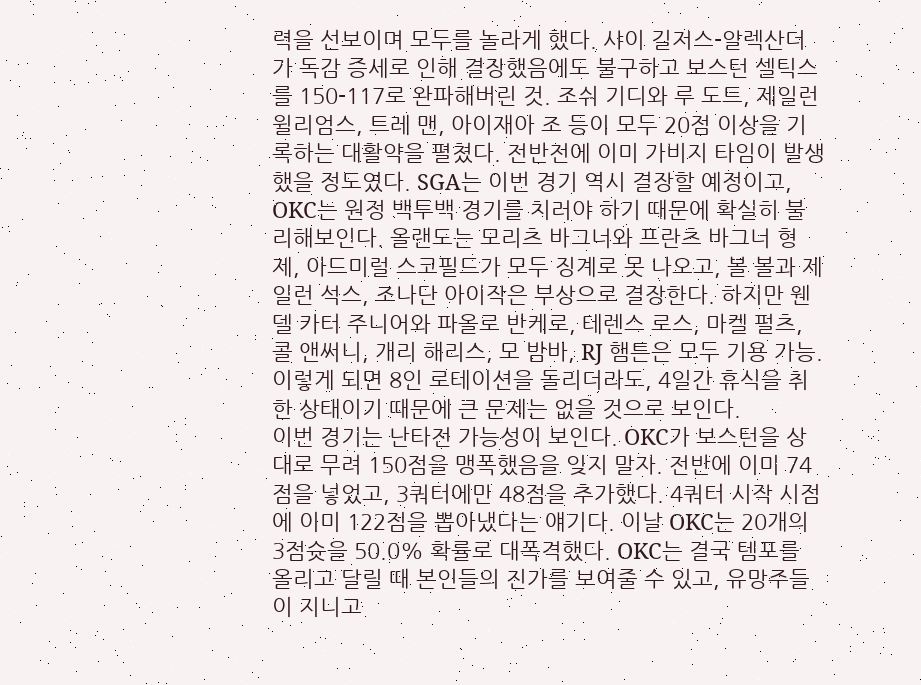력을 선보이며 모두를 놀라게 했다. 샤이 길저스-알렉산더가 독감 증세로 인해 결장했음에도 불구하고 보스턴 셀틱스를 150-117로 완파해버린 것. 조쉬 기디와 루 도트, 제일런 윌리엄스, 트레 맨, 아이재아 조 등이 모두 20점 이상을 기록하는 대활약을 펼쳤다. 전반전에 이미 가비지 타임이 발생했을 정도였다. SGA는 이번 경기 역시 결장할 예정이고, OKC는 원정 백투백 경기를 치러야 하기 때문에 확실히 불리해보인다. 올랜도는 모리츠 바그너와 프란츠 바그너 형제, 아드미럴 스코필드가 모두 징계로 못 나오고, 볼 볼과 제일런 석스, 조나단 아이작은 부상으로 결장한다. 하지만 웬델 카터 주니어와 파올로 반케로, 테렌스 로스, 마켈 펄츠, 콜 앤써니, 개리 해리스, 모 밤바, RJ 햄튼은 모두 기용 가능. 이렇게 되면 8인 로테이션을 돌리더라도, 4일간 휴식을 취한 상태이기 때문에 큰 문제는 없을 것으로 보인다.
이번 경기는 난타전 가능성이 보인다. OKC가 보스턴을 상대로 무려 150점을 맹폭했음을 잊지 말자. 전반에 이미 74점을 넣었고, 3쿼터에만 48점을 추가했다. 4쿼터 시작 시점에 이미 122점을 뽑아냈다는 얘기다. 이날 OKC는 20개의 3점슛을 50.0% 확률로 대폭격했다. OKC는 결국 템포를 올리고 달릴 때 본인들의 진가를 보여줄 수 있고, 유망주들이 지니고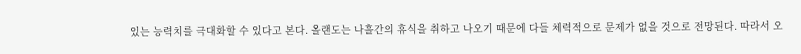있는 능력치를 극대화할 수 있다고 본다. 올랜도는 나흘간의 휴식을 취하고 나오기 때문에 다들 체력적으로 문제가 없을 것으로 전망된다. 따라서 오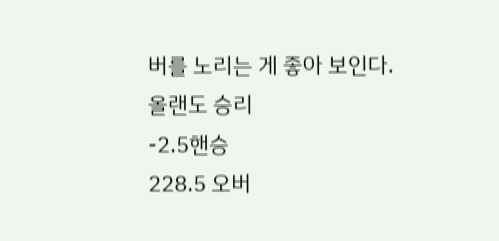버를 노리는 게 좋아 보인다.
올랜도 승리
-2.5핸승
228.5 오버